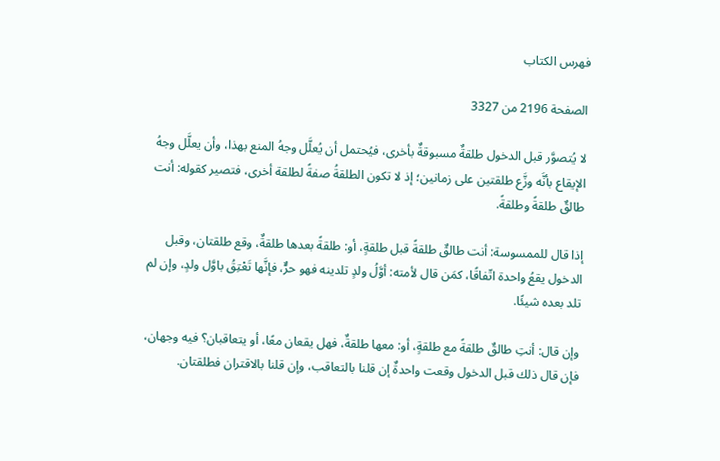فهرس الكتاب

الصفحة 2196 من 3327

لا يُتصوَّر قبل الدخول طلقةٌ مسبوقةٌ بأخرى، فيُحتمل أن يُعلَّل وجهُ المنع بهذا، وأن يعلَّل وجهُ الإيقاع بأنَّه وزَّع طلقتين على زمانين؛ إذ لا تكون الطلقةُ صفةً لطلقة أخرى، فتصير كقوله: أنت طالقٌ طلقةً وطلقةً.

إذا قال للممسوسة: أنت طالقٌ طلقةً قبل طلقةٍ، أو: طلقةً بعدها طلقةٌ، وقع طلقتان، وقبل الدخول يقعُ واحدة اتّفاقًا، كمَن قال لأمته: أوَّلُ ولدٍ تلدينه فهو حرٌّ، فإنَّها تَعْتِقُ باوَّل ولدٍ، وإن لم تلد بعده شيئًا.

وإن قال: أنتِ طالقٌ طلقةً مع طلقةٍ، أو: معها طلقةٌ، فهل يقعان معًا، أو يتعاقبان؟ فيه وجهان، فإن قال ذلك قبل الدخول وقعت واحدةٌ إن قلنا بالتعاقب، وإن قلنا بالاقتران فطلقتان.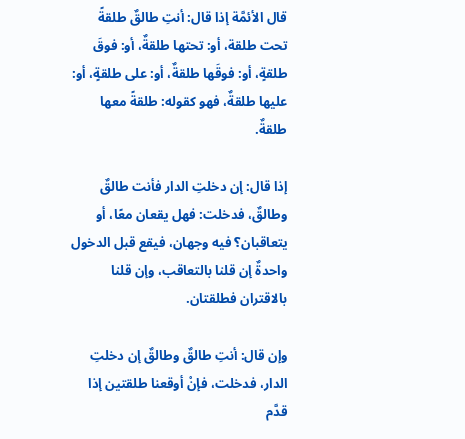قال الأئمَّة إذا قال: أنتِ طالقٌ طلقةً تحت طلقة، أو: تحتها طلقةٌ، أو: فوقَ طلقةٍ، أو: فوقَها طلقةٌ، أو: على طلقةٍ، أو: عليها طلقةٌ، فهو كقوله: طلقةً معها طلقةٌ.

إذا قال: إن دخلتِ الدار فأنت طالقٌ وطالقٌ، فدخلت: فهل يقعان معًا، أو يتعاقبان؟ فيه وجهان، فيقع قبل الدخول واحدةٌ إن قلنا بالتعاقب، وإن قلنا بالاقتران فطلقتان.

وإن قال: أنتِ طالقٌ وطالقٌ إن دخلتِ الدار، فدخلت، فإنْ أوقعنا طلقتين إذا قدَّم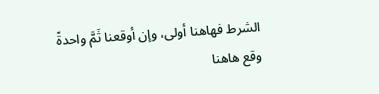الشرط فهاهنا أولى، وإن أوقعنا ثَمَّ واحدةً وقع هاهنا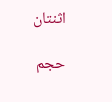اثنتان

حجم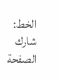الخط:
شارك الصفحة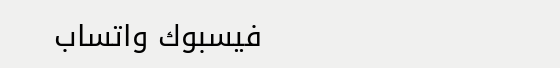فيسبوك واتساب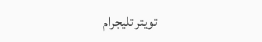تويتر تليجرام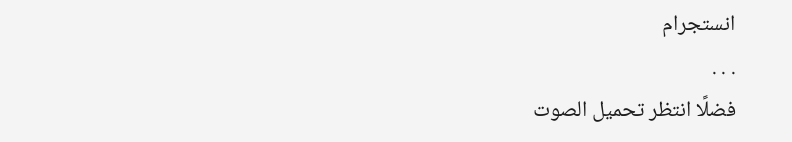انستجرام
. . .
فضلًا انتظر تحميل الصوت